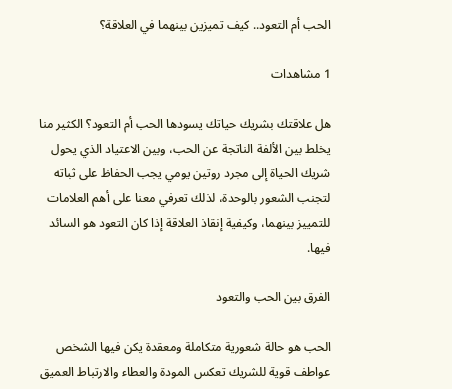الحب أم التعود.. كيف تميزين بينهما في العلاقة؟

1 مشاهدات

هل علاقتك بشريك حياتك يسودها الحب أم التعود؟ الكثير منا يخلط بين الألفة الناتجة عن الحب، وبين الاعتياد الذي يحول شريك الحياة إلى مجرد روتين يومي يجب الحفاظ على ثباته لتجنب الشعور بالوحدة، لذلك تعرفي معنا على أهم العلامات للتمييز بينهما، وكيفية إنقاذ العلاقة إذا كان التعود هو السائد فيها.

الفرق بين الحب والتعود

الحب هو حالة شعورية متكاملة ومعقدة يكن فيها الشخص عواطف قوية للشريك تعكس المودة والعطاء والارتباط العميق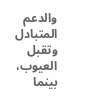والدعم المتبادل وتقبل العيوب، بينما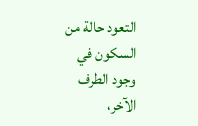التعود حالة من السكون في وجود الطرف الآخر،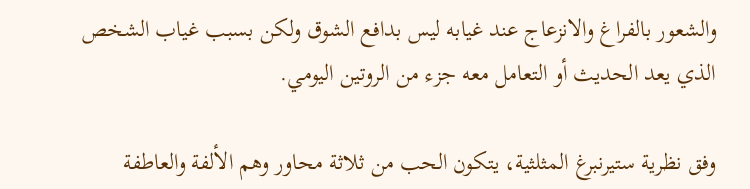والشعور بالفراغ والانزعاج عند غيابه ليس بدافع الشوق ولكن بسبب غياب الشخص الذي يعد الحديث أو التعامل معه جزء من الروتين اليومي.

وفق نظرية ستيرنبرغ المثلثية، يتكون الحب من ثلاثة محاور وهم الألفة والعاطفة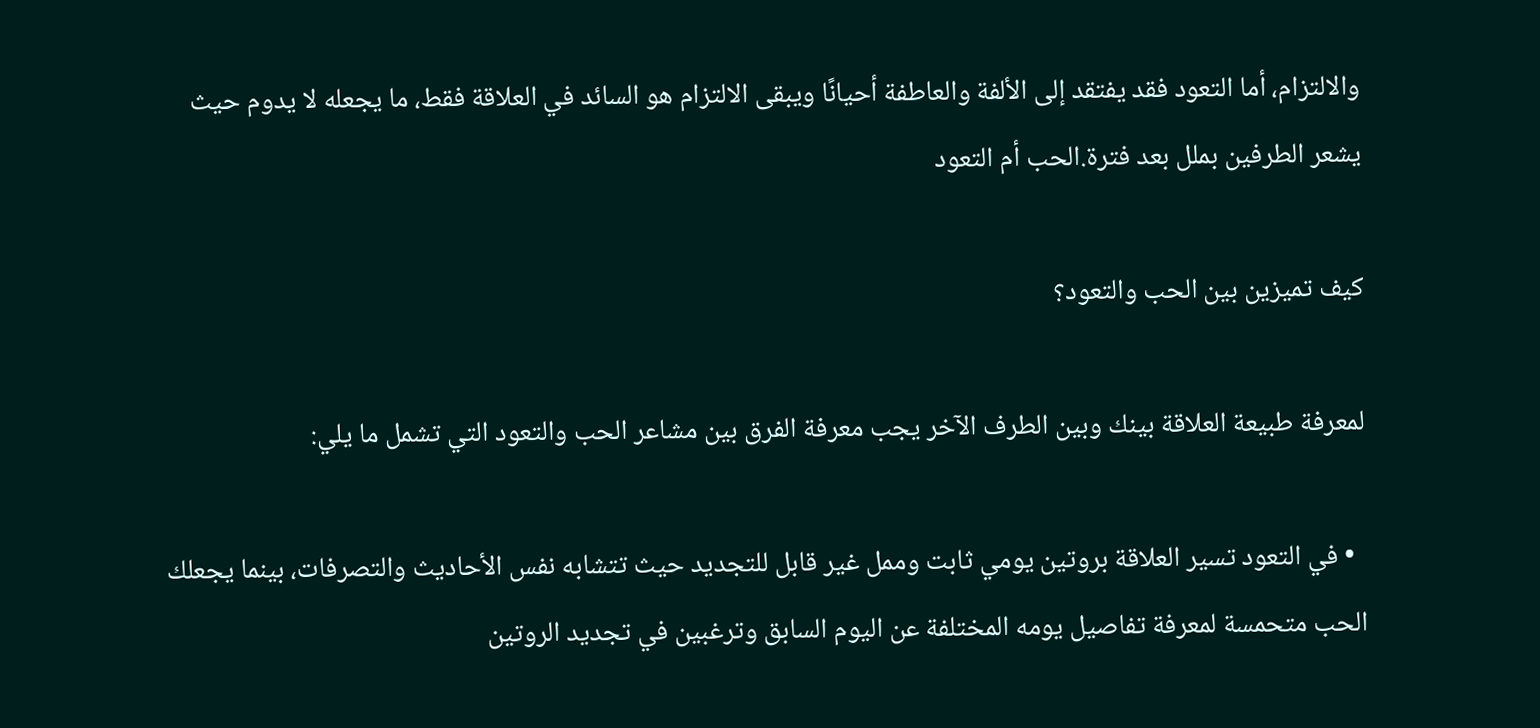والالتزام، أما التعود فقد يفتقد إلى الألفة والعاطفة أحيانًا ويبقى الالتزام هو السائد في العلاقة فقط، ما يجعله لا يدوم حيث يشعر الطرفين بملل بعد فترة.الحب أم التعود

كيف تميزين بين الحب والتعود؟

لمعرفة طبيعة العلاقة بينك وبين الطرف الآخر يجب معرفة الفرق بين مشاعر الحب والتعود التي تشمل ما يلي:

  • في التعود تسير العلاقة بروتين يومي ثابت وممل غير قابل للتجديد حيث تتشابه نفس الأحاديث والتصرفات، بينما يجعلك الحب متحمسة لمعرفة تفاصيل يومه المختلفة عن اليوم السابق وترغبين في تجديد الروتين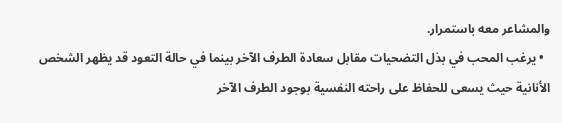والمشاعر معه باستمرار.
  • يرغب المحب في بذل التضحيات مقابل سعادة الطرف الآخر بينما في حالة التعود قد يظهر الشخص الأنانية حيث يسعى للحفاظ على راحته النفسية بوجود الطرف الآخر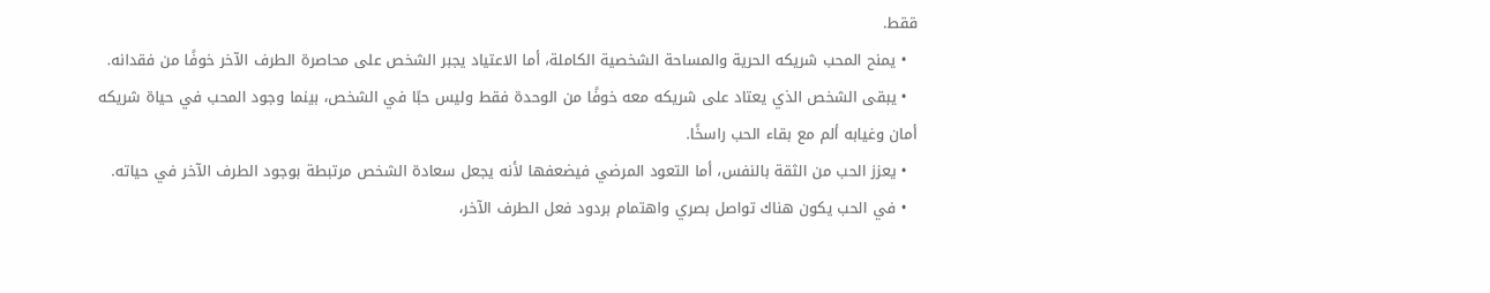ققط.
  • يمنح المحب شريكه الحرية والمساحة الشخصية الكاملة، أما الاعتياد يجبر الشخص على محاصرة الطرف الآخر خوفًا من فقدانه.
  • يبقى الشخص الذي يعتاد على شريكه معه خوفًا من الوحدة فقط وليس حبًا في الشخص، بينما وجود المحب في حياة شريكه أمان وغيابه ألم مع بقاء الحب راسخًا.
  • يعزز الحب من الثقة بالنفس، أما التعود المرضي فيضعفها لأنه يجعل سعادة الشخص مرتبطة بوجود الطرف الآخر في حياته.
  • في الحب يكون هناك تواصل بصري واهتمام بردود فعل الطرف الآخر،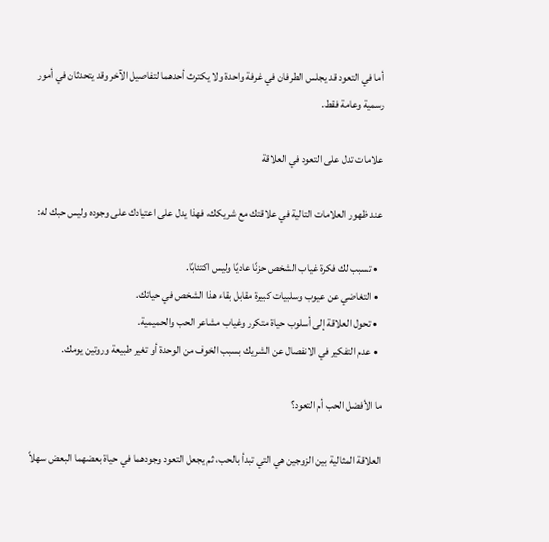أما في التعود قد يجلس الطرفان في غرفة واحدة ولا يكترث أحدهما لتفاصيل الآخر وقد يتحدثان في أمور رسمية وعامة فقط.

علامات تدل على التعود في العلاقة

عند ظهور العلامات التالية في علاقتك مع شريكك، فهذا يدل على اعتيادك على وجوده وليس حبك له:

  • تسبب لك فكرة غياب الشخص حزنًا عاديًا وليس اكتئابًا.
  • التغاضي عن عيوب وسلبيات كبيرة مقابل بقاء هذا الشخص في حياتك.
  • تحول العلاقة إلى أسلوب حياة متكرر وغياب مشاعر الحب والحميمية.
  • عدم التفكير في الانفصال عن الشريك بسبب الخوف من الوحدة أو تغير طبيعة وروتين يومك.

ما الأفضل الحب أم التعود؟

العلاقة المثالية بين الزوجين هي التي تبدأ بالحب، ثم يجعل التعود وجودهما في حياة بعضهما البعض سهلاً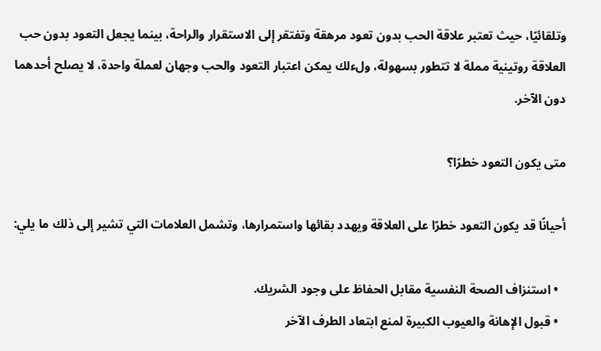وتلقائيًا، حيث تعتبر علاقة الحب بدون تعود مرهقة وتفتقر إلى الاستقرار والراحة، بينما يجعل التعود بدون حب العلاقة روتينية مملة لا تتطور بسهولة، ولءلك يمكن اعتبار التعود والحب وجهان لعملة واحدة، لا يصلح أحدهما دون الآخر.

متى يكون التعود خطرًا؟

أحيانًا قد يكون التعود خطرًا على العلاقة ويهدد بقائها واستمرارها، وتشمل العلامات التي تشير إلى ذلك ما يلي:

  • استنزاف الصحة النفسية مقابل الحفاظ على وجود الشريك.
  • قبول الإهانة والعيوب الكبيرة لمنع ابتعاد الطرف الآخر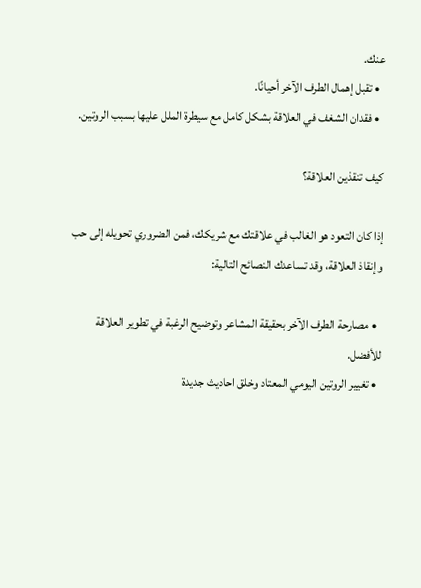عنك.
  • تقبل إهمال الطرف الآخر أحيانًا.
  • فقدان الشغف في العلاقة بشكل كامل مع سيطرة الملل عليها بسبب الروتين.

كيف تنقذين العلاقة؟

إذا كان التعود هو الغالب في علاقتك مع شريكك، فمن الضروري تحويله إلى حب وإنقاذ العلاقة، وقد تساعدك النصائح التالية:

  • مصارحة الطرف الآخر بحقيقة المشاعر وتوضيح الرغبة في تطوير العلاقة للأفضل.
  • تغيير الروتين اليومي المعتاد وخلق احاديث جديدة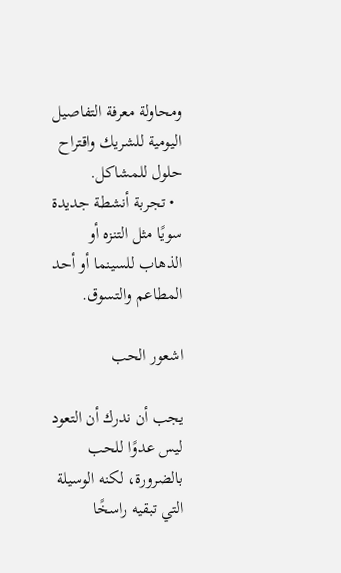ومحاولة معرفة التفاصيل اليومية للشريك واقتراح حلول للمشاكل.
  • تجربة أنشطة جديدة سويًا مثل التنزه أو الذهاب للسينما أو أحد المطاعم والتسوق.

اشعور الحب

يجب أن ندرك أن التعود ليس عدوًا للحب بالضرورة، لكنه الوسيلة التي تبقيه راسخًا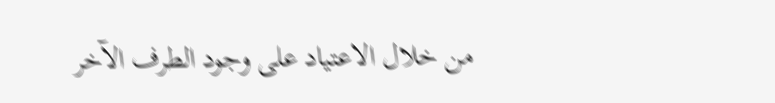من خلال الاعتياد على وجود الطرف الآخر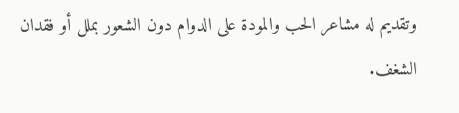وتقديم له مشاعر الحب والمودة على الدوام دون الشعور بملل أو فقدان الشغف.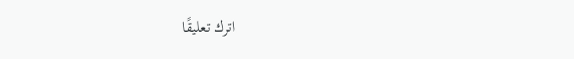اترك تعليقًا